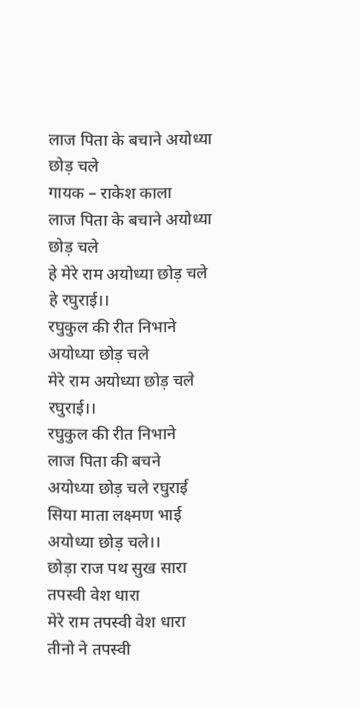लाज पिता के बचाने अयोध्या छोड़ चले
गायक – राकेश काला
लाज पिता के बचाने अयोध्या छोड़ चले
हे मेरे राम अयोध्या छोड़ चले हे रघुराई।।
रघुकुल की रीत निभाने अयोध्या छोड़ चले
मेरे राम अयोध्या छोड़ चले रघुराई।।
रघुकुल की रीत निभाने
लाज पिता की बचने
अयोध्या छोड़ चले रघुराई
सिया माता लक्ष्मण भाई
अयोध्या छोड़ चले।।
छोड़ा राज पथ सुख सारा
तपस्वी वेश धारा
मेरे राम तपस्वी वेश धारा
तीनो ने तपस्वी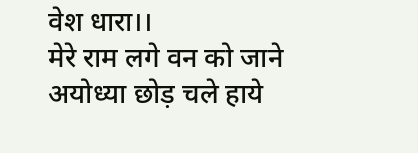वेश धारा।।
मेरे राम लगे वन को जाने
अयोध्या छोड़ चले हाये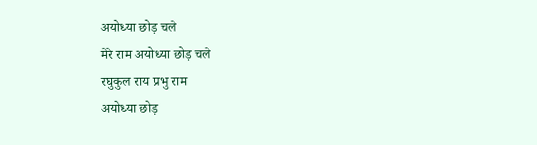अयोध्या छोड़ चले
मेरे राम अयोध्या छोड़ चले
रघुकुल राय प्रभु राम
अयोध्या छोड़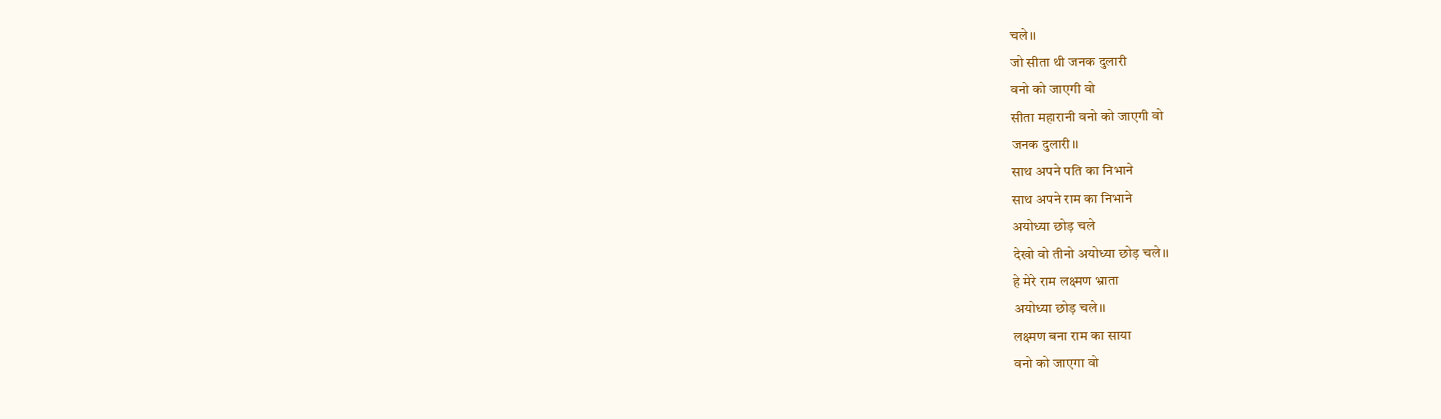चले।।
जो सीता थी जनक दुलारी
वनो को जाएगी वो
सीता महारानी वनो को जाएगी वो
जनक दुलारी।।
साथ अपने पति का निभाने
साथ अपने राम का निभाने
अयोध्या छोड़ चले
देखो वो तीनो अयोध्या छोड़ चले।।
हे मेरे राम लक्ष्मण भ्राता
अयोध्या छोड़ चले।।
लक्ष्मण बना राम का साया
वनो को जाएगा वो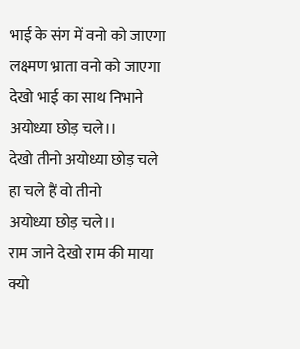भाई के संग में वनो को जाएगा
लक्ष्मण भ्राता वनो को जाएगा
देखो भाई का साथ निभाने
अयोध्या छोड़ चले।।
देखो तीनो अयोध्या छोड़ चले
हा चले हैं वो तीनो
अयोध्या छोड़ चले।।
राम जाने देखो राम की माया
क्यो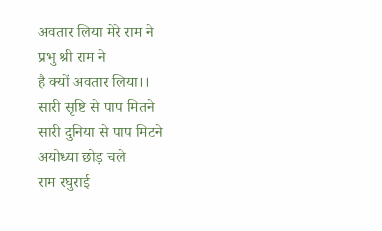अवतार लिया मेरे राम ने
प्रभु श्री राम ने
है क्यों अवतार लिया।।
सारी सृष्टि से पाप मितने
सारी दुनिया से पाप मिटने
अयोध्या छोड़ चले
राम रघुराई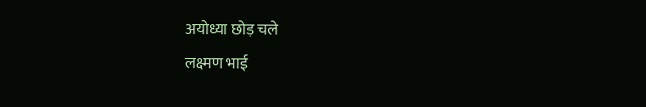अयोध्या छोड़ चले
लक्ष्मण भाई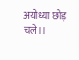अयोध्या छोड़ चले।।